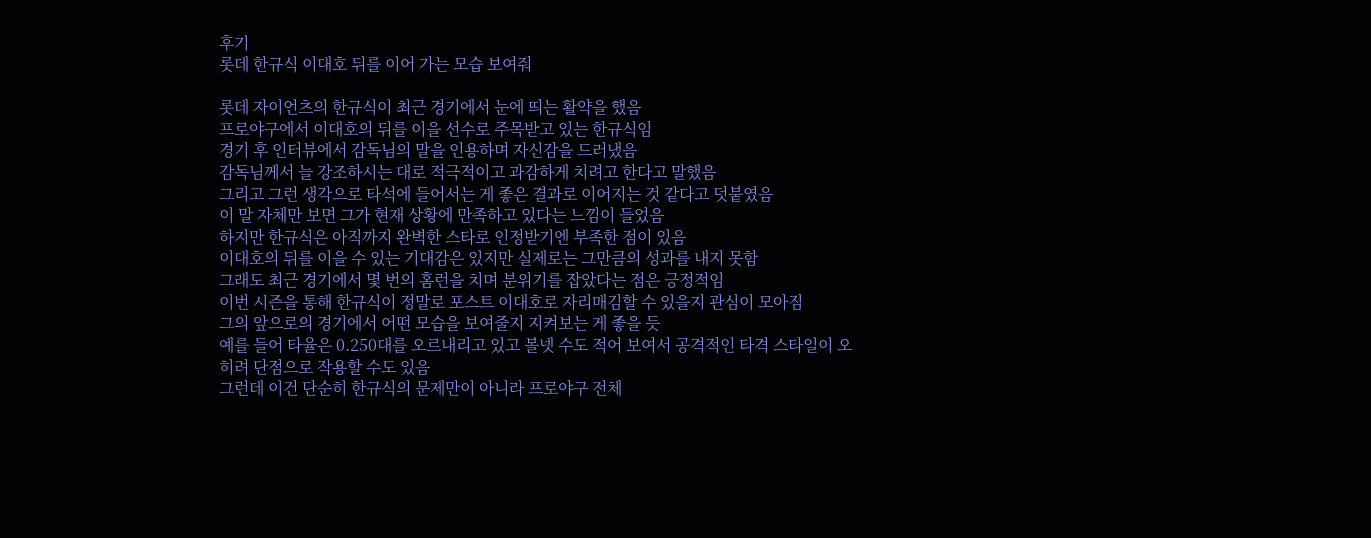후기
롯데 한규식 이대호 뒤를 이어 가는 모습 보여줘

롯데 자이언츠의 한규식이 최근 경기에서 눈에 띄는 활약을 했음
프로야구에서 이대호의 뒤를 이을 선수로 주목받고 있는 한규식임
경기 후 인터뷰에서 감독님의 말을 인용하며 자신감을 드러냈음
감독님께서 늘 강조하시는 대로 적극적이고 과감하게 치려고 한다고 말했음
그리고 그런 생각으로 타석에 들어서는 게 좋은 결과로 이어지는 것 같다고 덧붙였음
이 말 자체만 보면 그가 현재 상황에 만족하고 있다는 느낌이 들었음
하지만 한규식은 아직까지 완벽한 스타로 인정받기엔 부족한 점이 있음
이대호의 뒤를 이을 수 있는 기대감은 있지만 실제로는 그만큼의 성과를 내지 못함
그래도 최근 경기에서 몇 번의 홈런을 치며 분위기를 잡았다는 점은 긍정적임
이번 시즌을 통해 한규식이 정말로 포스트 이대호로 자리매김할 수 있을지 관심이 모아짐
그의 앞으로의 경기에서 어떤 모습을 보여줄지 지켜보는 게 좋을 듯
예를 들어 타율은 0.250대를 오르내리고 있고 볼넷 수도 적어 보여서 공격적인 타격 스타일이 오히려 단점으로 작용할 수도 있음
그런데 이건 단순히 한규식의 문제만이 아니라 프로야구 전체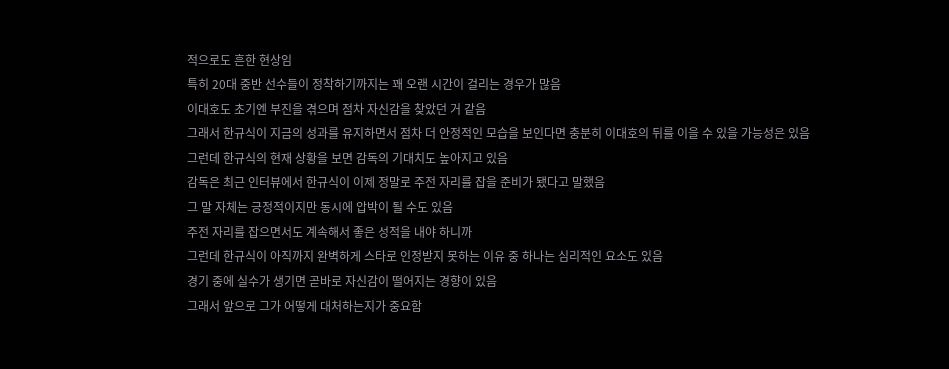적으로도 흔한 현상임
특히 20대 중반 선수들이 정착하기까지는 꽤 오랜 시간이 걸리는 경우가 많음
이대호도 초기엔 부진을 겪으며 점차 자신감을 찾았던 거 같음
그래서 한규식이 지금의 성과를 유지하면서 점차 더 안정적인 모습을 보인다면 충분히 이대호의 뒤를 이을 수 있을 가능성은 있음
그런데 한규식의 현재 상황을 보면 감독의 기대치도 높아지고 있음
감독은 최근 인터뷰에서 한규식이 이제 정말로 주전 자리를 잡을 준비가 됐다고 말했음
그 말 자체는 긍정적이지만 동시에 압박이 될 수도 있음
주전 자리를 잡으면서도 계속해서 좋은 성적을 내야 하니까
그런데 한규식이 아직까지 완벽하게 스타로 인정받지 못하는 이유 중 하나는 심리적인 요소도 있음
경기 중에 실수가 생기면 곧바로 자신감이 떨어지는 경향이 있음
그래서 앞으로 그가 어떻게 대처하는지가 중요함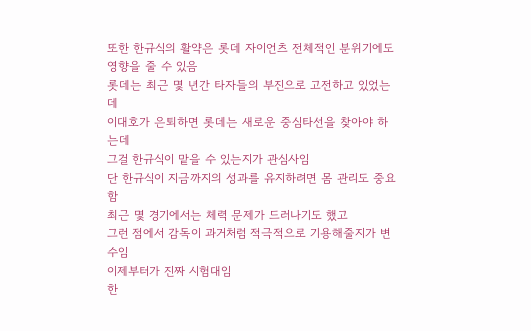또한 한규식의 활약은 롯데 자이언츠 전체적인 분위기에도 영향을 줄 수 있음
롯데는 최근 몇 년간 타자들의 부진으로 고전하고 있었는데
이대호가 은퇴하면 롯데는 새로운 중심타선을 찾아야 하는데
그걸 한규식이 맡을 수 있는지가 관심사임
단 한규식이 지금까지의 성과를 유지하려면 몸 관리도 중요함
최근 몇 경기에서는 체력 문제가 드러나기도 했고
그런 점에서 감독이 과거처럼 적극적으로 기용해줄지가 변수임
이제부터가 진짜 시험대임
한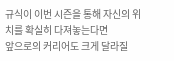규식이 이번 시즌을 통해 자신의 위치를 확실히 다져놓는다면
앞으로의 커리어도 크게 달라질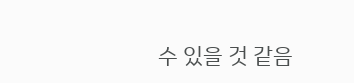수 있을 것 같음